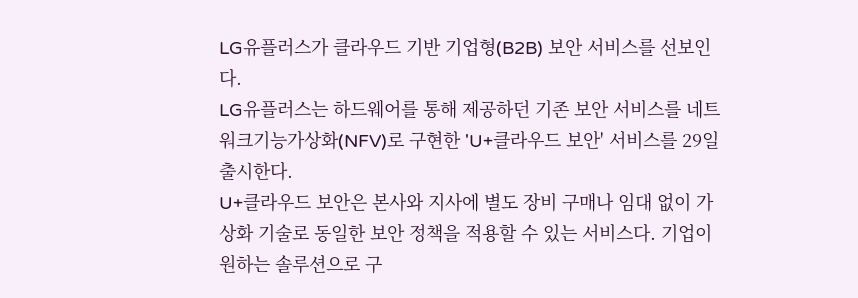LG유플러스가 클라우드 기반 기업형(B2B) 보안 서비스를 선보인다.
LG유플러스는 하드웨어를 통해 제공하던 기존 보안 서비스를 네트워크기능가상화(NFV)로 구현한 'U+클라우드 보안' 서비스를 29일 출시한다.
U+클라우드 보안은 본사와 지사에 별도 장비 구매나 임대 없이 가상화 기술로 동일한 보안 정책을 적용할 수 있는 서비스다. 기업이 원하는 솔루션으로 구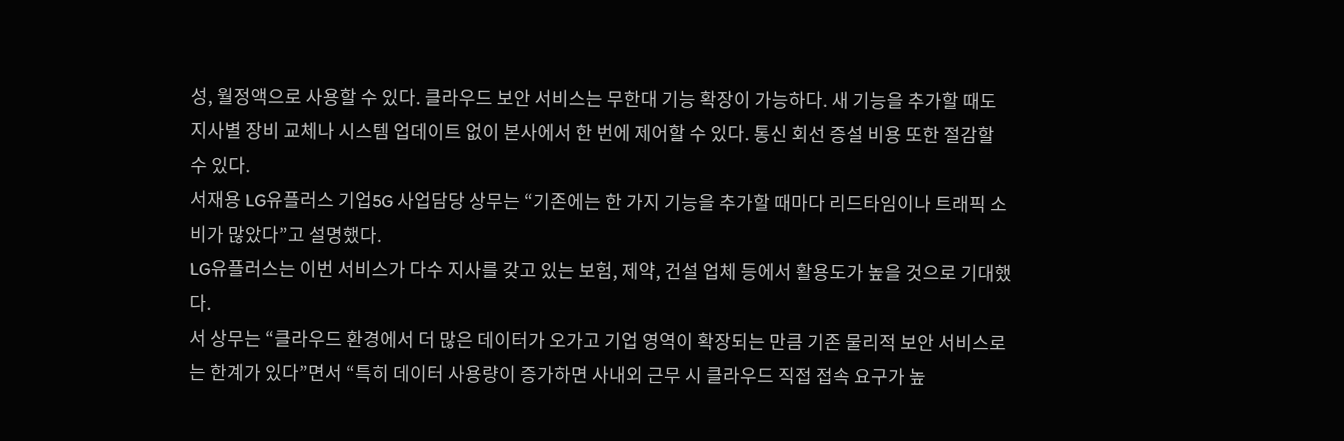성, 월정액으로 사용할 수 있다. 클라우드 보안 서비스는 무한대 기능 확장이 가능하다. 새 기능을 추가할 때도 지사별 장비 교체나 시스템 업데이트 없이 본사에서 한 번에 제어할 수 있다. 통신 회선 증설 비용 또한 절감할 수 있다.
서재용 LG유플러스 기업5G 사업담당 상무는 “기존에는 한 가지 기능을 추가할 때마다 리드타임이나 트래픽 소비가 많았다”고 설명했다.
LG유플러스는 이번 서비스가 다수 지사를 갖고 있는 보험, 제약, 건설 업체 등에서 활용도가 높을 것으로 기대했다.
서 상무는 “클라우드 환경에서 더 많은 데이터가 오가고 기업 영역이 확장되는 만큼 기존 물리적 보안 서비스로는 한계가 있다”면서 “특히 데이터 사용량이 증가하면 사내외 근무 시 클라우드 직접 접속 요구가 높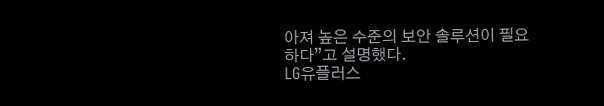아져 높은 수준의 보안 솔루션이 필요하다”고 설명했다.
LG유플러스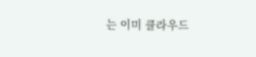는 이미 클라우드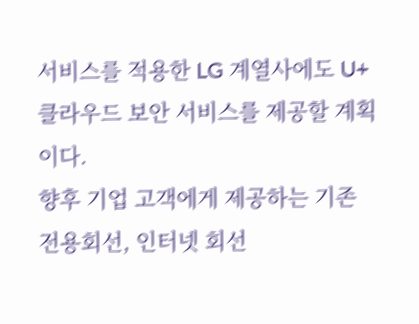서비스를 적용한 LG 계열사에도 U+클라우드 보안 서비스를 제공할 계획이다.
향후 기업 고객에게 제공하는 기존 전용회선, 인터넷 회선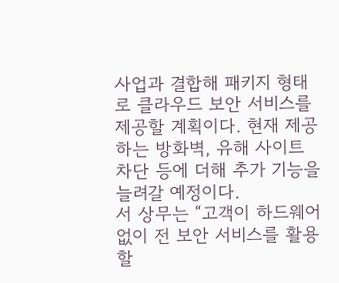사업과 결합해 패키지 형태로 클라우드 보안 서비스를 제공할 계획이다. 현재 제공하는 방화벽, 유해 사이트 차단 등에 더해 추가 기능을 늘려갈 예정이다.
서 상무는 “고객이 하드웨어 없이 전 보안 서비스를 활용할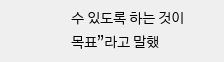수 있도록 하는 것이 목표”라고 말했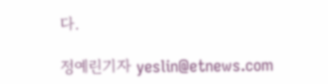다.

정예린기자 yeslin@etnews.com